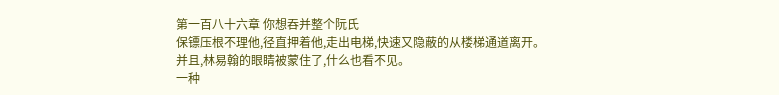第一百八十六章 你想吞并整个阮氏
保镖压根不理他,径直押着他,走出电梯,快速又隐蔽的从楼梯通道离开。
并且,林易翰的眼睛被蒙住了,什么也看不见。
一种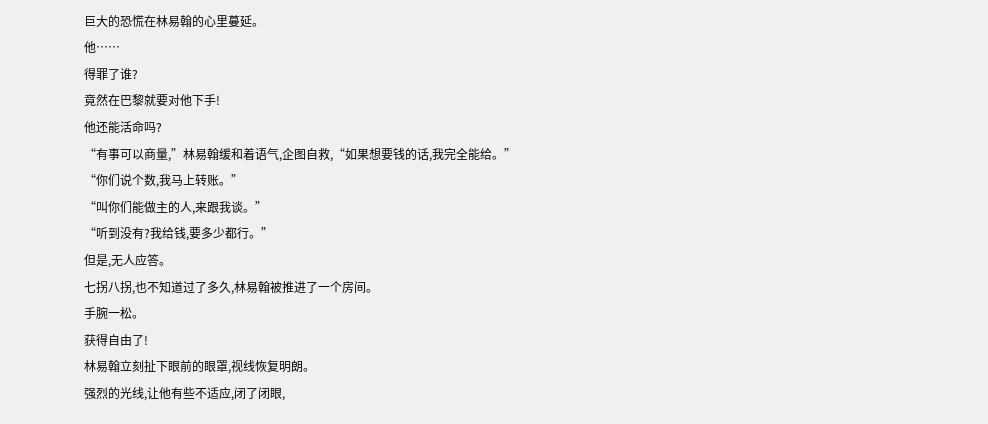巨大的恐慌在林易翰的心里蔓延。
他……
得罪了谁?
竟然在巴黎就要对他下手!
他还能活命吗?
“有事可以商量,”林易翰缓和着语气,企图自救,“如果想要钱的话,我完全能给。”
“你们说个数,我马上转账。”
“叫你们能做主的人,来跟我谈。”
“听到没有?我给钱,要多少都行。”
但是,无人应答。
七拐八拐,也不知道过了多久,林易翰被推进了一个房间。
手腕一松。
获得自由了!
林易翰立刻扯下眼前的眼罩,视线恢复明朗。
强烈的光线,让他有些不适应,闭了闭眼,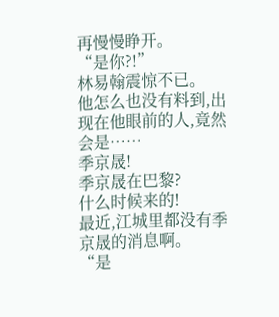再慢慢睁开。
“是你?!”
林易翰震惊不已。
他怎么也没有料到,出现在他眼前的人,竟然会是……
季京晟!
季京晟在巴黎?
什么时候来的!
最近,江城里都没有季京晟的消息啊。
“是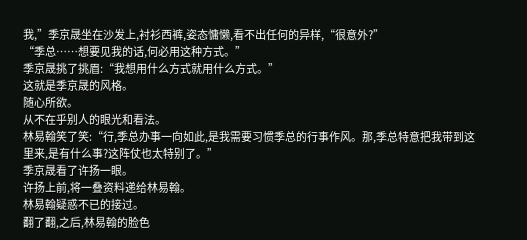我,”季京晟坐在沙发上,衬衫西裤,姿态慵懒,看不出任何的异样,“很意外?”
“季总……想要见我的话,何必用这种方式。”
季京晟挑了挑眉:“我想用什么方式就用什么方式。”
这就是季京晟的风格。
随心所欲。
从不在乎别人的眼光和看法。
林易翰笑了笑:“行,季总办事一向如此,是我需要习惯季总的行事作风。那,季总特意把我带到这里来,是有什么事?这阵仗也太特别了。”
季京晟看了许扬一眼。
许扬上前,将一叠资料递给林易翰。
林易翰疑惑不已的接过。
翻了翻,之后,林易翰的脸色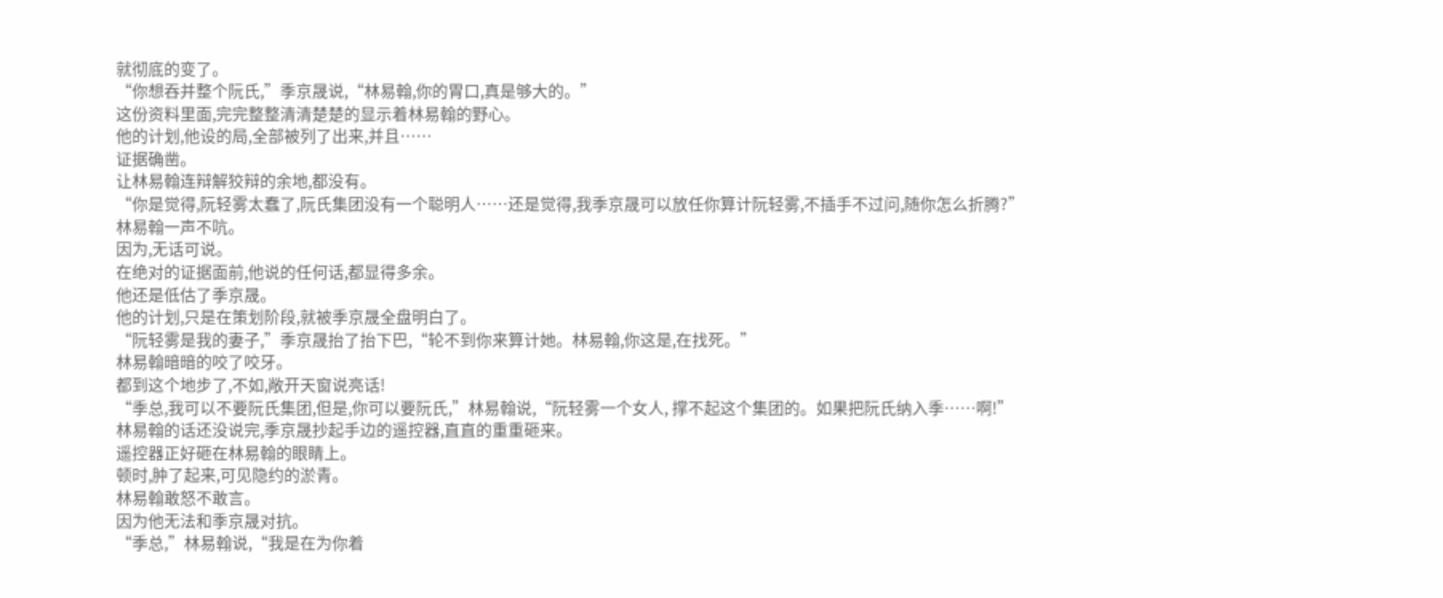就彻底的变了。
“你想吞并整个阮氏,”季京晟说,“林易翰,你的胃口,真是够大的。”
这份资料里面,完完整整清清楚楚的显示着林易翰的野心。
他的计划,他设的局,全部被列了出来,并且……
证据确凿。
让林易翰连辩解狡辩的余地,都没有。
“你是觉得,阮轻雾太蠢了,阮氏集团没有一个聪明人……还是觉得,我季京晟可以放任你算计阮轻雾,不插手不过问,随你怎么折腾?”
林易翰一声不吭。
因为,无话可说。
在绝对的证据面前,他说的任何话,都显得多余。
他还是低估了季京晟。
他的计划,只是在策划阶段,就被季京晟全盘明白了。
“阮轻雾是我的妻子,”季京晟抬了抬下巴,“轮不到你来算计她。林易翰,你这是,在找死。”
林易翰暗暗的咬了咬牙。
都到这个地步了,不如,敞开天窗说亮话!
“季总,我可以不要阮氏集团,但是,你可以要阮氏,”林易翰说,“阮轻雾一个女人, 撑不起这个集团的。如果把阮氏纳入季……啊!”
林易翰的话还没说完,季京晟抄起手边的遥控器,直直的重重砸来。
遥控器正好砸在林易翰的眼睛上。
顿时,肿了起来,可见隐约的淤青。
林易翰敢怒不敢言。
因为他无法和季京晟对抗。
“季总,”林易翰说,“我是在为你着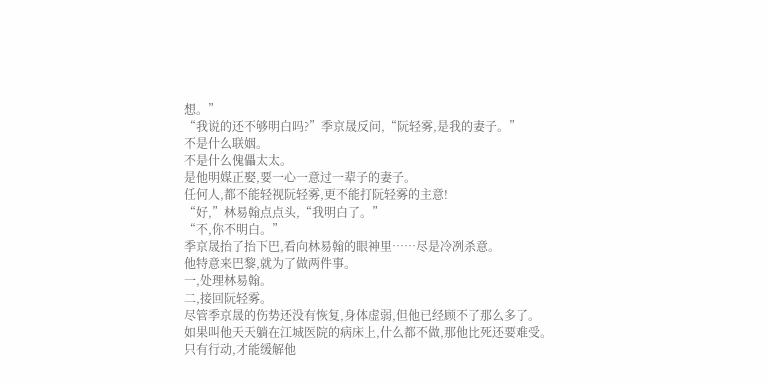想。”
“我说的还不够明白吗?”季京晟反问,“阮轻雾,是我的妻子。”
不是什么联姻。
不是什么傀儡太太。
是他明媒正娶,要一心一意过一辈子的妻子。
任何人,都不能轻视阮轻雾,更不能打阮轻雾的主意!
“好,”林易翰点点头,“我明白了。”
“不,你不明白。”
季京晟抬了抬下巴,看向林易翰的眼神里……尽是冷冽杀意。
他特意来巴黎,就为了做两件事。
一,处理林易翰。
二,接回阮轻雾。
尽管季京晟的伤势还没有恢复,身体虚弱,但他已经顾不了那么多了。
如果叫他天天躺在江城医院的病床上,什么都不做,那他比死还要难受。
只有行动,才能缓解他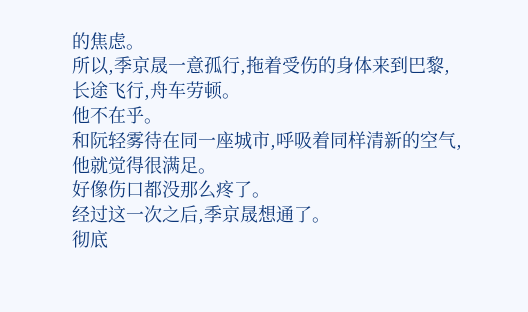的焦虑。
所以,季京晟一意孤行,拖着受伤的身体来到巴黎,长途飞行,舟车劳顿。
他不在乎。
和阮轻雾待在同一座城市,呼吸着同样清新的空气,他就觉得很满足。
好像伤口都没那么疼了。
经过这一次之后,季京晟想通了。
彻底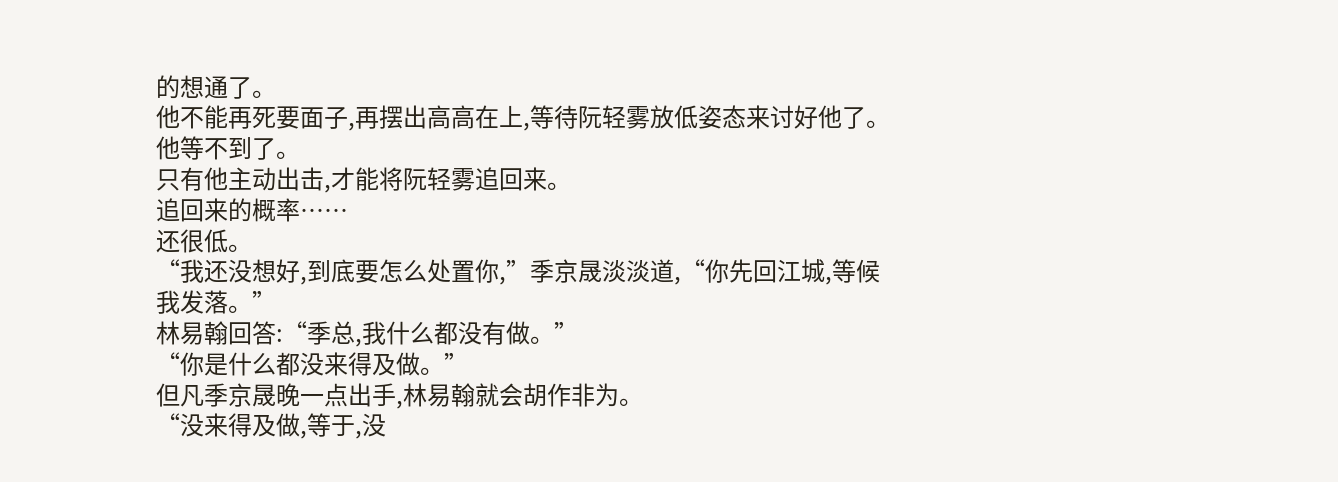的想通了。
他不能再死要面子,再摆出高高在上,等待阮轻雾放低姿态来讨好他了。
他等不到了。
只有他主动出击,才能将阮轻雾追回来。
追回来的概率……
还很低。
“我还没想好,到底要怎么处置你,”季京晟淡淡道,“你先回江城,等候我发落。”
林易翰回答:“季总,我什么都没有做。”
“你是什么都没来得及做。”
但凡季京晟晚一点出手,林易翰就会胡作非为。
“没来得及做,等于,没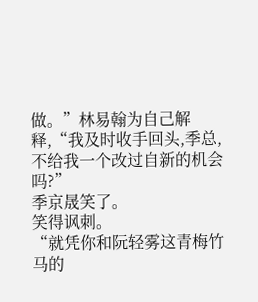做。”林易翰为自己解释,“我及时收手回头,季总,不给我一个改过自新的机会吗?”
季京晟笑了。
笑得讽刺。
“就凭你和阮轻雾这青梅竹马的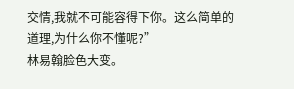交情,我就不可能容得下你。这么简单的道理,为什么你不懂呢?”
林易翰脸色大变。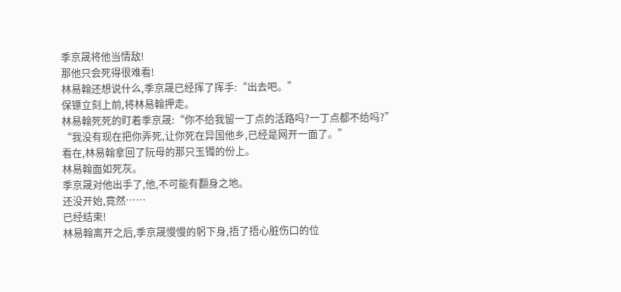季京晟将他当情敌!
那他只会死得很难看!
林易翰还想说什么,季京晟已经挥了挥手:“出去吧。”
保镖立刻上前,将林易翰押走。
林易翰死死的盯着季京晟:“你不给我留一丁点的活路吗?一丁点都不给吗?”
“我没有现在把你弄死,让你死在异国他乡,已经是网开一面了。”
看在,林易翰拿回了阮母的那只玉镯的份上。
林易翰面如死灰。
季京晟对他出手了,他,不可能有翻身之地。
还没开始,竟然……
已经结束!
林易翰离开之后,季京晟慢慢的躬下身,捂了捂心脏伤口的位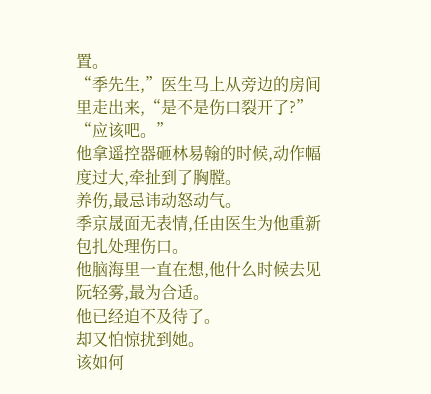置。
“季先生,”医生马上从旁边的房间里走出来,“是不是伤口裂开了?”
“应该吧。”
他拿遥控器砸林易翰的时候,动作幅度过大,牵扯到了胸膛。
养伤,最忌讳动怒动气。
季京晟面无表情,任由医生为他重新包扎处理伤口。
他脑海里一直在想,他什么时候去见阮轻雾,最为合适。
他已经迫不及待了。
却又怕惊扰到她。
该如何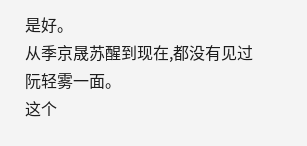是好。
从季京晟苏醒到现在,都没有见过阮轻雾一面。
这个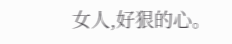女人,好狠的心。